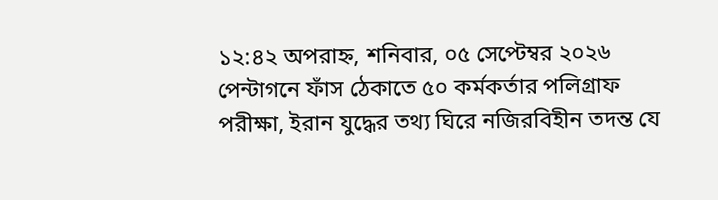১২:৪২ অপরাহ্ন, শনিবার, ০৫ সেপ্টেম্বর ২০২৬
পেন্টাগনে ফাঁস ঠেকাতে ৫০ কর্মকর্তার পলিগ্রাফ পরীক্ষা, ইরান যুদ্ধের তথ্য ঘিরে নজিরবিহীন তদন্ত যে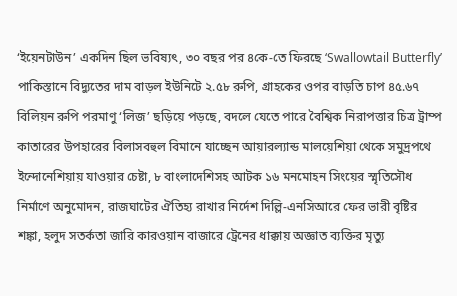‘ইয়েনটাউন’ একদিন ছিল ভবিষ্যৎ, ৩০ বছর পর ৪কে-তে ফিরছে ‘Swallowtail Butterfly’ পাকিস্তানে বিদ্যুতের দাম বাড়ল ইউনিটে ২.৫৮ রুপি, গ্রাহকের ওপর বাড়তি চাপ ৪৫.৬৭ বিলিয়ন রুপি পরমাণু ‘লিজ’ ছড়িয়ে পড়ছে, বদলে যেতে পারে বৈশ্বিক নিরাপত্তার চিত্র ট্রাম্প কাতারের উপহারের বিলাসবহুল বিমানে যাচ্ছেন আয়ারল্যান্ড মালয়েশিয়া থেকে সমুদ্রপথে ইন্দোনেশিয়ায় যাওয়ার চেষ্টা, ৮ বাংলাদেশিসহ আটক ১৬ মনমোহন সিংয়ের স্মৃতিসৌধ নির্মাণে অনুমোদন, রাজঘাটের ঐতিহ্য রাখার নির্দেশ দিল্লি-এনসিআরে ফের ভারী বৃষ্টির শঙ্কা, হলুদ সতর্কতা জারি কারওয়ান বাজারে ট্রেনের ধাক্কায় অজ্ঞাত ব্যক্তির মৃত্যু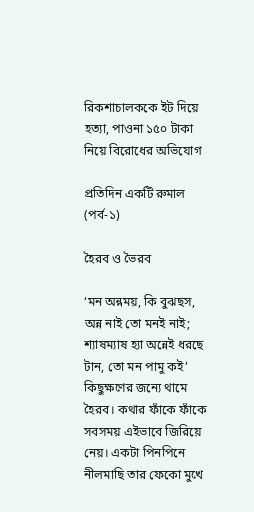রিকশাচালককে ইট দিয়ে হত্যা, পাওনা ১৫০ টাকা নিয়ে বিরোধের অভিযোগ

প্রতিদিন একটি রুমাল (পর্ব-১)

হৈরব ও ভৈরব

‘মন অন্নময়, কি বুঝছস, অন্ন নাই তো মনই নাই; শ্যাষম্যাষ হ্যা অন্নেই ধরছে টান, তো মন পামু কই’ কিছুক্ষণের জন্যে থামে হৈরব। কথার ফাঁকে ফাঁকে সবসময় এইভাবে জিরিয়ে নেয়। একটা পিনপিনে নীলমাছি তার ফেকো মুখে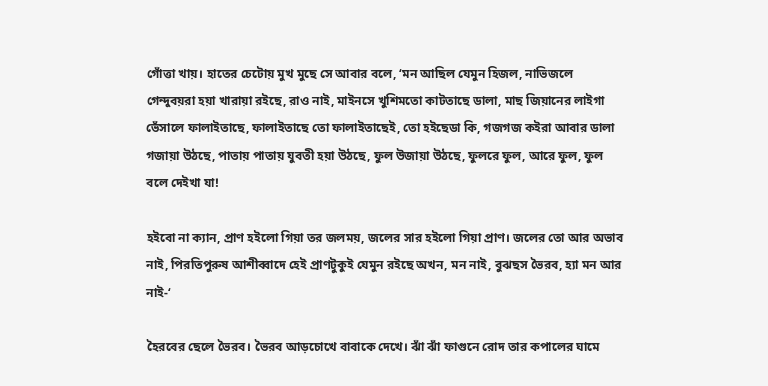গোঁত্তা খায়। হাতের চেটোয় মুখ মুছে সে আবার বলে, ‘মন আছিল যেমুন হিজল, নাভিজলে গেন্দুবয়রা হয়া খারায়া রইছে, রাও নাই, মাইনসে খুশিমতো কাটতাছে ডালা, মাছ জিয়ানের লাইগা ভেঁসালে ফালাইতাছে, ফালাইতাছে তো ফালাইতাছেই, তো হইছেডা কি, গজগজ কইরা আবার ডালা গজায়া উঠছে, পাতায় পাতায় যুবতী হয়া উঠছে, ফুল উজায়া উঠছে, ফুলরে ফুল, আরে ফুল, ফুল বলে দেইখা যা!

হইবো না ক্যান, প্রাণ হইলো গিয়া তর জলময়, জলের সার হইলো গিয়া প্রাণ। জলের তো আর অভাব নাই, পিরতিপুরুষ আশীব্বাদে হেই প্রাণটুকুই যেমুন রইছে অখন, মন নাই, বুঝছস ভৈরব, হ্যা মন আর নাই-‘

হৈরবের ছেলে ভৈরব। ভৈরব আড়চোখে বাবাকে দেখে। ঝাঁ ঝাঁ ফাগুনে রোদ তার কপালের ঘামে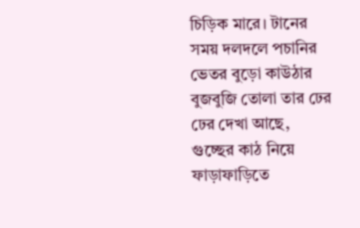চিড়িক মারে। টানের সময় দলদলে পচানির ভেতর বুড়ো কাউঠার বুজবুজি তোলা তার ঢের ঢের দেখা আছে, গুচ্ছের কাঠ নিয়ে ফাড়াফাড়িতে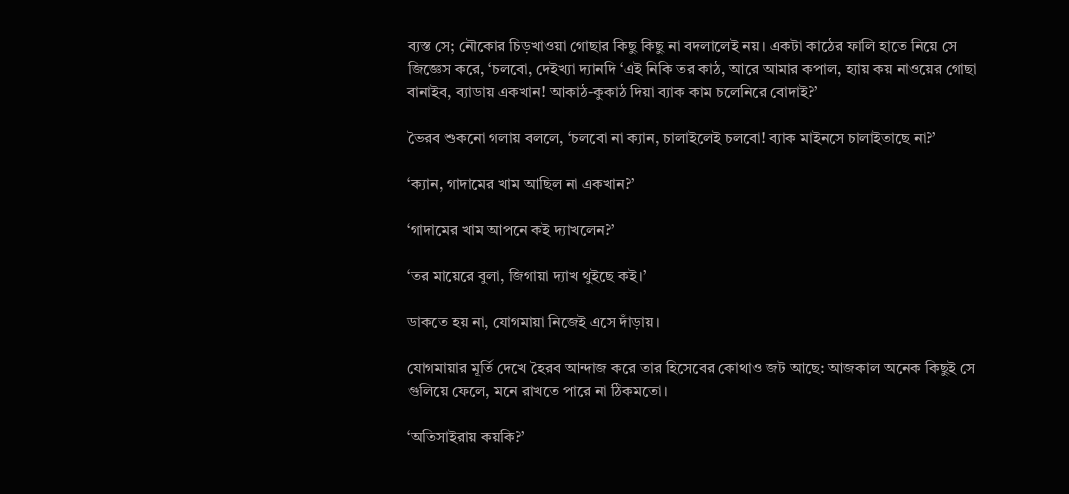ব্যস্ত সে; নৌকোর চিড়খাওয়া গোছার কিছু কিছু না বদলালেই নয়। একটা কাঠের ফালি হাতে নিয়ে সে জিজ্ঞেস করে, ‘চলবো, দেইখ্যা দ্যানদি ‘এই নিকি তর কাঠ, আরে আমার কপাল, হ্যায় কয় নাওয়ের গোছা বানাইব, ব্যাডায় একখান! আকাঠ-কুকাঠ দিয়া ব্যাক কাম চলেনিরে বোদাই?’

ভৈরব শুকনো গলায় বললে, ‘চলবো না ক্যান, চালাইলেই চলবো! ব্যাক মাইনসে চালাইতাছে না?’

‘ক্যান, গাদামের খাম আছিল না একখান?’

‘গাদামের খাম আপনে কই দ্যাখলেন?’

‘তর মায়েরে বুলা, জিগায়া দ্যাখ থুইছে কই।’

ডাকতে হয় না, যোগমায়া নিজেই এসে দাঁড়ায়।

যোগমায়ার মূর্তি দেখে হৈরব আন্দাজ করে তার হিসেবের কোথাও জট আছে: আজকাল অনেক কিছুই সে গুলিয়ে ফেলে, মনে রাখতে পারে না ঠিকমতো।

‘অতিসাইরায় কয়কি?’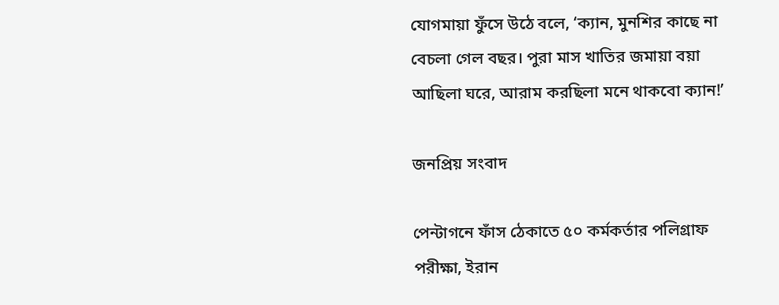যোগমায়া ফুঁসে উঠে বলে, ‘ক্যান, মুনশির কাছে না বেচলা গেল বছর। পুরা মাস খাতির জমায়া বয়া আছিলা ঘরে, আরাম করছিলা মনে থাকবো ক্যান!’

জনপ্রিয় সংবাদ

পেন্টাগনে ফাঁস ঠেকাতে ৫০ কর্মকর্তার পলিগ্রাফ পরীক্ষা, ইরান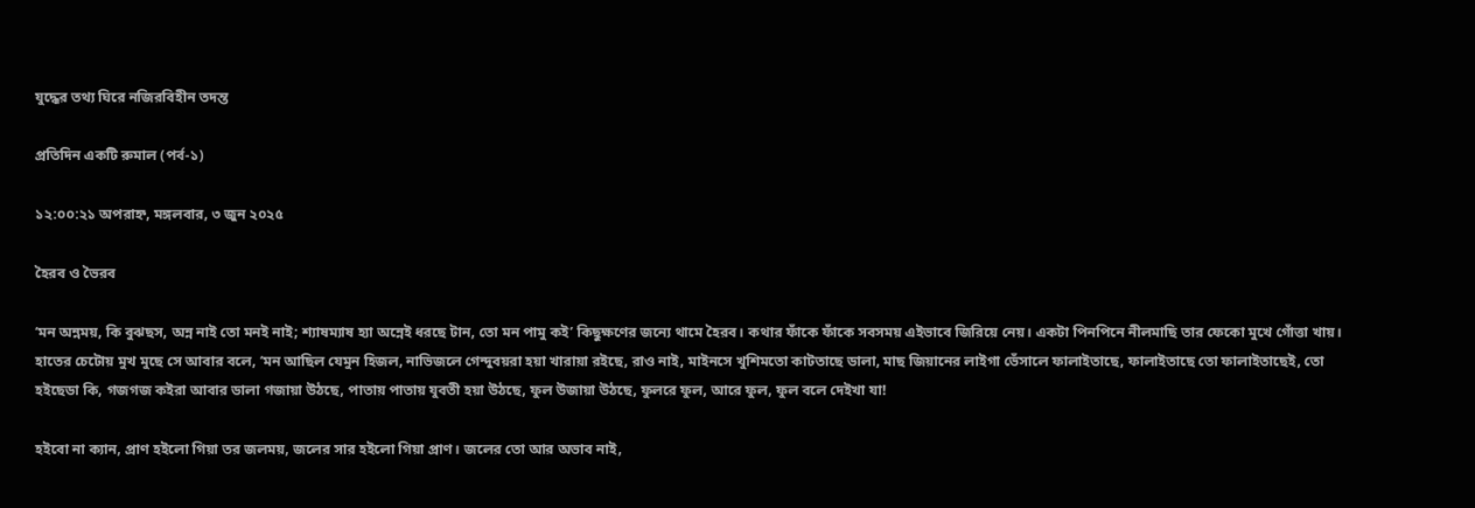যুদ্ধের তথ্য ঘিরে নজিরবিহীন তদন্ত

প্রতিদিন একটি রুমাল (পর্ব-১)

১২:০০:২১ অপরাহ্ন, মঙ্গলবার, ৩ জুন ২০২৫

হৈরব ও ভৈরব

‘মন অন্নময়, কি বুঝছস, অন্ন নাই তো মনই নাই; শ্যাষম্যাষ হ্যা অন্নেই ধরছে টান, তো মন পামু কই’ কিছুক্ষণের জন্যে থামে হৈরব। কথার ফাঁকে ফাঁকে সবসময় এইভাবে জিরিয়ে নেয়। একটা পিনপিনে নীলমাছি তার ফেকো মুখে গোঁত্তা খায়। হাতের চেটোয় মুখ মুছে সে আবার বলে, ‘মন আছিল যেমুন হিজল, নাভিজলে গেন্দুবয়রা হয়া খারায়া রইছে, রাও নাই, মাইনসে খুশিমতো কাটতাছে ডালা, মাছ জিয়ানের লাইগা ভেঁসালে ফালাইতাছে, ফালাইতাছে তো ফালাইতাছেই, তো হইছেডা কি, গজগজ কইরা আবার ডালা গজায়া উঠছে, পাতায় পাতায় যুবতী হয়া উঠছে, ফুল উজায়া উঠছে, ফুলরে ফুল, আরে ফুল, ফুল বলে দেইখা যা!

হইবো না ক্যান, প্রাণ হইলো গিয়া তর জলময়, জলের সার হইলো গিয়া প্রাণ। জলের তো আর অভাব নাই,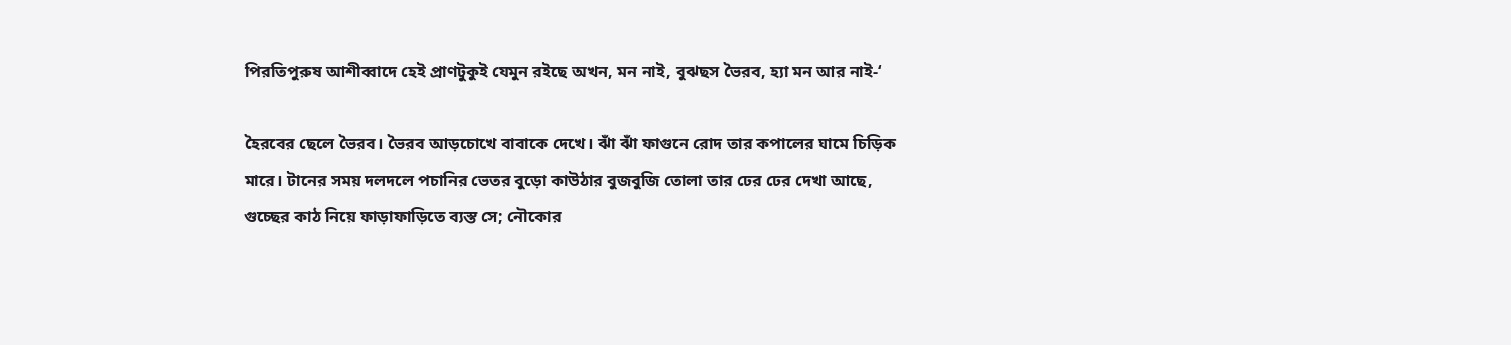পিরতিপুরুষ আশীব্বাদে হেই প্রাণটুকুই যেমুন রইছে অখন, মন নাই, বুঝছস ভৈরব, হ্যা মন আর নাই-‘

হৈরবের ছেলে ভৈরব। ভৈরব আড়চোখে বাবাকে দেখে। ঝাঁ ঝাঁ ফাগুনে রোদ তার কপালের ঘামে চিড়িক মারে। টানের সময় দলদলে পচানির ভেতর বুড়ো কাউঠার বুজবুজি তোলা তার ঢের ঢের দেখা আছে, গুচ্ছের কাঠ নিয়ে ফাড়াফাড়িতে ব্যস্ত সে; নৌকোর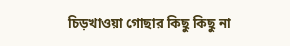চিড়খাওয়া গোছার কিছু কিছু না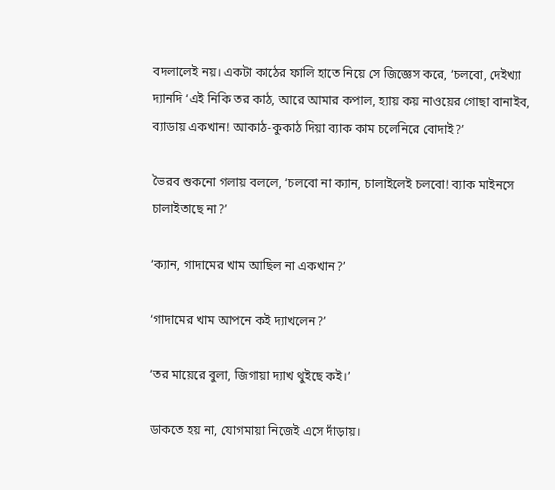বদলালেই নয়। একটা কাঠের ফালি হাতে নিয়ে সে জিজ্ঞেস করে, ‘চলবো, দেইখ্যা দ্যানদি ‘এই নিকি তর কাঠ, আরে আমার কপাল, হ্যায় কয় নাওয়ের গোছা বানাইব, ব্যাডায় একখান! আকাঠ-কুকাঠ দিয়া ব্যাক কাম চলেনিরে বোদাই?’

ভৈরব শুকনো গলায় বললে, ‘চলবো না ক্যান, চালাইলেই চলবো! ব্যাক মাইনসে চালাইতাছে না?’

‘ক্যান, গাদামের খাম আছিল না একখান?’

‘গাদামের খাম আপনে কই দ্যাখলেন?’

‘তর মায়েরে বুলা, জিগায়া দ্যাখ থুইছে কই।’

ডাকতে হয় না, যোগমায়া নিজেই এসে দাঁড়ায়।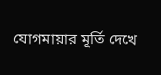যোগমায়ার মূর্তি দেখে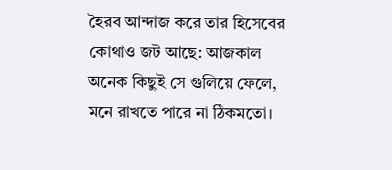হৈরব আন্দাজ করে তার হিসেবের কোথাও জট আছে: আজকাল অনেক কিছুই সে গুলিয়ে ফেলে, মনে রাখতে পারে না ঠিকমতো।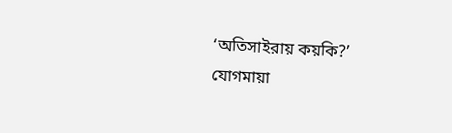‘অতিসাইরায় কয়কি?’ যোগমায়া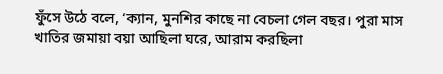ফুঁসে উঠে বলে, ‘ক্যান, মুনশির কাছে না বেচলা গেল বছর। পুরা মাস খাতির জমায়া বয়া আছিলা ঘরে, আরাম করছিলা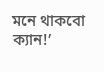মনে থাকবো ক্যান!’